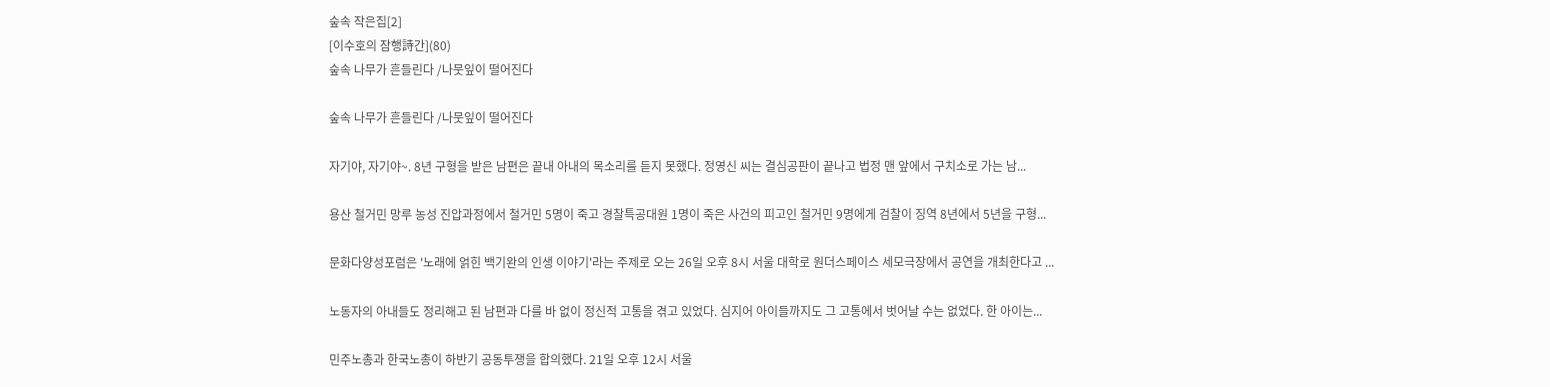숲속 작은집[2]
[이수호의 잠행詩간](80)
숲속 나무가 흔들린다 /나뭇잎이 떨어진다

숲속 나무가 흔들린다 /나뭇잎이 떨어진다

자기야, 자기야~. 8년 구형을 받은 남편은 끝내 아내의 목소리를 듣지 못했다. 정영신 씨는 결심공판이 끝나고 법정 맨 앞에서 구치소로 가는 남...

용산 철거민 망루 농성 진압과정에서 철거민 5명이 죽고 경찰특공대원 1명이 죽은 사건의 피고인 철거민 9명에게 검찰이 징역 8년에서 5년을 구형...

문화다양성포럼은 '노래에 얽힌 백기완의 인생 이야기'라는 주제로 오는 26일 오후 8시 서울 대학로 원더스페이스 세모극장에서 공연을 개최한다고 ...

노동자의 아내들도 정리해고 된 남편과 다를 바 없이 정신적 고통을 겪고 있었다. 심지어 아이들까지도 그 고통에서 벗어날 수는 없었다. 한 아이는...

민주노총과 한국노총이 하반기 공동투쟁을 합의했다. 21일 오후 12시 서울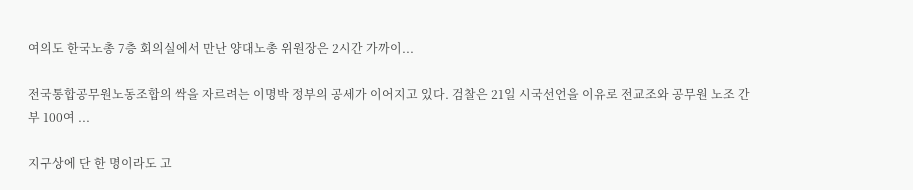여의도 한국노총 7층 회의실에서 만난 양대노총 위원장은 2시간 가까이...

전국통합공무원노동조합의 싹을 자르려는 이명박 정부의 공세가 이어지고 있다. 검찰은 21일 시국선언을 이유로 전교조와 공무원 노조 간부 100여 ...

지구상에 단 한 명이라도 고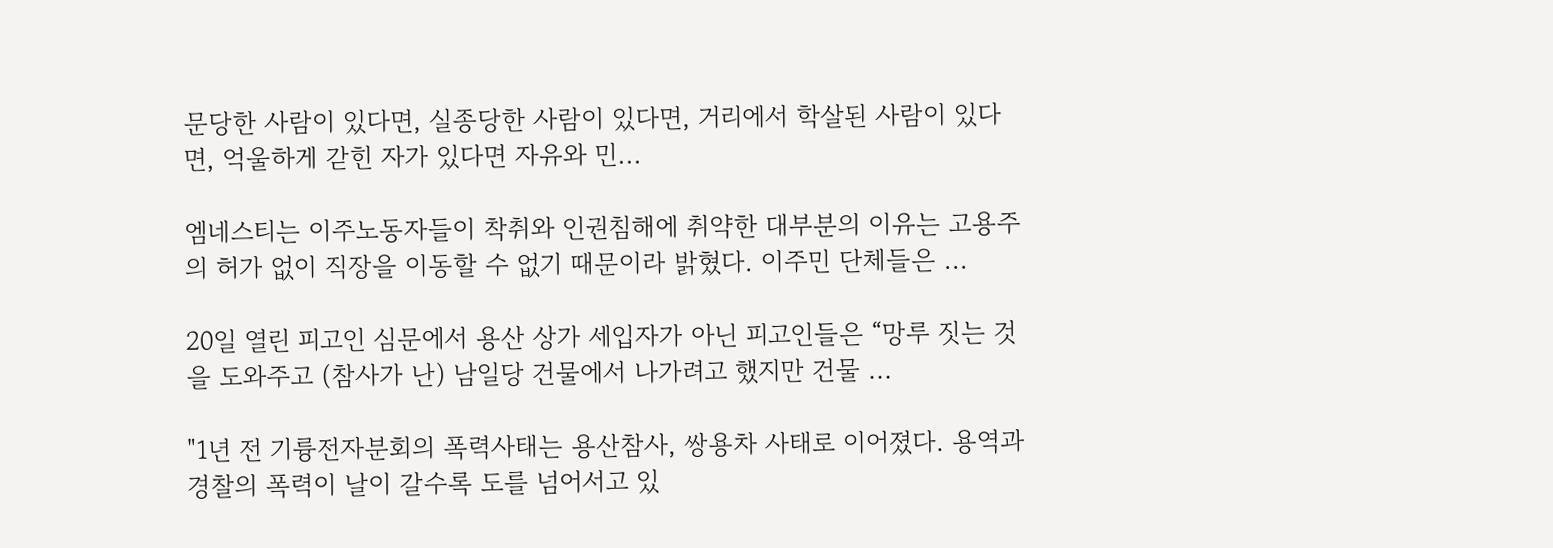문당한 사람이 있다면, 실종당한 사람이 있다면, 거리에서 학살된 사람이 있다면, 억울하게 갇힌 자가 있다면 자유와 민...

엠네스티는 이주노동자들이 착취와 인권침해에 취약한 대부분의 이유는 고용주의 허가 없이 직장을 이동할 수 없기 때문이라 밝혔다. 이주민 단체들은 ...

20일 열린 피고인 심문에서 용산 상가 세입자가 아닌 피고인들은 “망루 짓는 것을 도와주고 (참사가 난) 남일당 건물에서 나가려고 했지만 건물 ...

"1년 전 기륭전자분회의 폭력사태는 용산참사, 쌍용차 사태로 이어졌다. 용역과 경찰의 폭력이 날이 갈수록 도를 넘어서고 있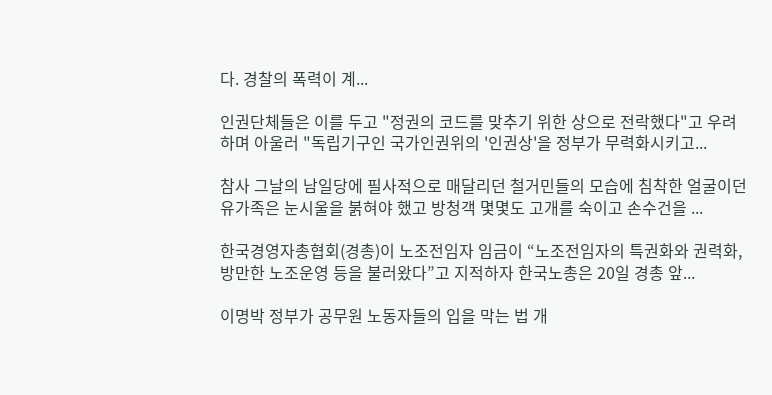다. 경찰의 폭력이 계...

인권단체들은 이를 두고 "정권의 코드를 맞추기 위한 상으로 전락했다"고 우려하며 아울러 "독립기구인 국가인권위의 '인권상'을 정부가 무력화시키고...

참사 그날의 남일당에 필사적으로 매달리던 철거민들의 모습에 침착한 얼굴이던 유가족은 눈시울을 붉혀야 했고 방청객 몇몇도 고개를 숙이고 손수건을 ...

한국경영자총협회(경총)이 노조전임자 임금이 “노조전임자의 특권화와 권력화, 방만한 노조운영 등을 불러왔다”고 지적하자 한국노총은 20일 경총 앞...

이명박 정부가 공무원 노동자들의 입을 막는 법 개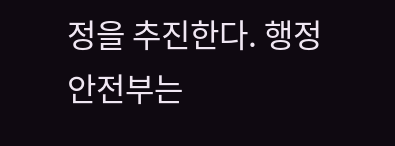정을 추진한다. 행정안전부는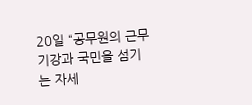20일 “공무원의 근무기강과 국민을 섬기는 자세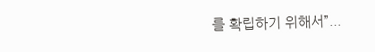를 확립하기 위해서”...